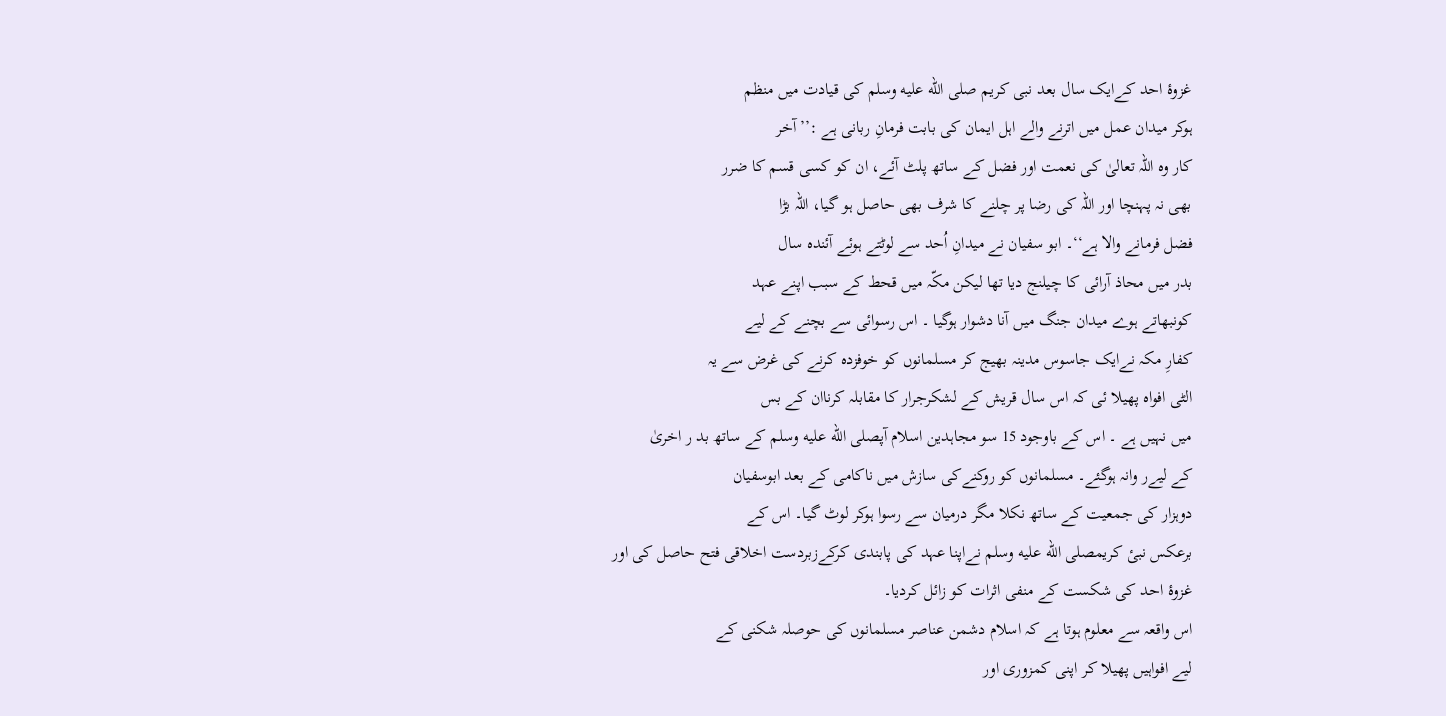غزوۂ احد کےایک سال بعد نبی کریم صلى الله عليه وسلم کی قیادت میں منظم
ہوکر میدان عمل میں اترنے والے اہل ایمان کی بابت فرمانِ ربانی ہے :’’ آخر
کار وہ اللہ تعالیٰ کی نعمت اور فضل کے ساتھ پلٹ آئے، ان کو کسی قسم کا ضرر
بھی نہ پہنچا اور اللہ کی رضا پر چلنے کا شرف بھی حاصل ہو گیا، اللہ بڑا
فضل فرمانے والا ہے‘‘۔ ابو سفیان نے میدانِ اُحد سے لوٹتے ہوئے آئندہ سال
بدر میں محاذ آرائی کا چیلنج دیا تھا لیکن مکّہ میں قحط کے سبب اپنے عہد
کونبھاتے ہوے میدان جنگ میں آنا دشوار ہوگیا ۔ اس رسوائی سے بچنے کے لیے
کفارِ مکہ نےایک جاسوس مدینہ بھیج کر مسلمانوں کو خوفزدہ کرنے کی غرض سے یہ
الٹی افواہ پھیلا ئی کہ اس سال قریش کے لشکرجرار کا مقابلہ کرناان کے بس
میں نہیں ہے ۔ اس کے باوجود 15 سو مجاہدین اسلام آپصلى الله عليه وسلم کے ساتھ بد ر اخریٰ
کے لیےر وانہ ہوگئے۔ مسلمانوں کو روکنےکی سازش میں ناکامی کے بعد ابوسفیان
دوہزار کی جمعیت کے ساتھ نکلا مگر درمیان سے رسوا ہوکر لوٹ گیا۔ اس کے
برعکس نبیٔ کریمصلى الله عليه وسلم نےاپنا عہد کی پابندی کرکےزبردست اخلاقی فتح حاصل کی اور
غزوۂ احد کی شکست کے منفی اثرات کو زائل کردیا۔
اس واقعہ سے معلوم ہوتا ہے کہ اسلام دشمن عناصر مسلمانوں کی حوصلہ شکنی کے
لیے افواہیں پھیلا کر اپنی کمزوری اور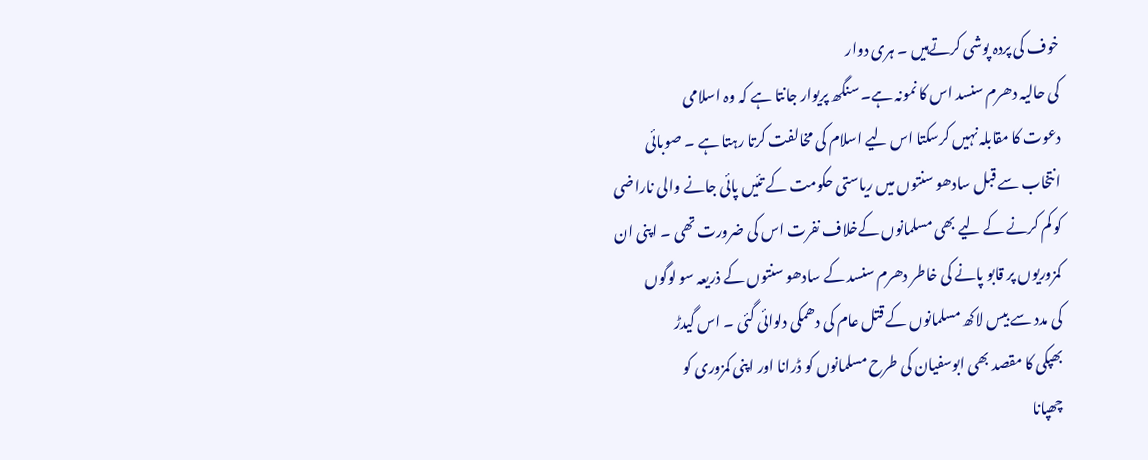خوف کی پردہ پوشی کرتےہیں ۔ ہری دوار
کی حالیہ دھرم سنسد اس کا نمونہ ہے۔ سنگھ پریوار جانتا ہے کہ وہ اسلامی
دعوت کا مقابلہ نہیں کرسکتا اس لیے اسلام کی مخالفت کرتا رہتا ہے ۔ صوبائی
انتخاب سے قبل سادھو سنتوں میں ریاستی حکومت کے تئیں پائی جانے والی ناراضی
کو کم کرنے کے لیے بھی مسلمانوں کےخلاف نفرت اس کی ضرورت تھی ۔ اپنی ان
کمزوریوں پر قابو پانے کی خاطر دھرم سنسد کے سادھو سنتوں کے ذریعہ سو لوگوں
کی مدد سے بیس لاکھ مسلمانوں کے قتل عام کی دھمکی دلوائی گئی ۔ اس گیدڑ
بھپکی کا مقصد بھی ابوسفیان کی طرح مسلمانوں کو ڈرانا اور اپنی کمزوری کو
چھپانا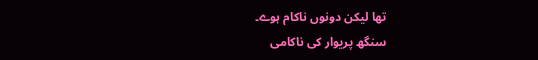تھا لیکن دونوں ناکام ہوے۔
سنگھ پریوار کی ناکامی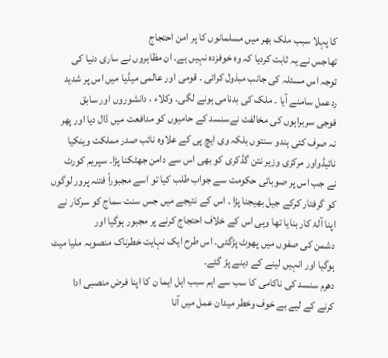کا پہلا سبب ملک بھر میں مسلمانوں کا پر امن احتجاج
تھاجس نے یہ ثابت کردیا کہ وہ خوفزدہ نہیں ہے۔ ان مظاہروں نے ساری دنیا کی
توجہ اس مسئلہ کی جانب مبذول کرائی ۔ قومی اور عالمی میڈیا میں اس پر شدید
ردعمل سامنے آیا ۔ ملک کی بدنامی ہونے لگی۔ وکلاء ، دانشوروں اور سابق
فوجی سربراہوں کی مخالفت نےسنسد کے حامیوں کو مدافعت میں ڈال دیا اور پھر
نہ صرف کئی ہندو سنتوں بلکہ وی ایچ پی کے علاوہ نائب صدر مملکت وینکیا
نائیڈواور مرکزی وزیر نتن گڈکری کو بھی اس سے دامن جھٹکنا پڑا۔ سپریم کورٹ
نے جب اس پر صوبائی حکومت سے جواب طلب کیا تو اسے مجبوراً فتنہ پرور لوگوں
کو گرفتار کرکے جیل بھیجنا پڑا ۔ اس کے نتیجے میں جس سنت سماج کو سرکار نے
اپنا آلۂ کار بنایا تھا وہی اس کے خلاف احتجاج کرنے پر مجبور ہوگیا اور
دشمن کی صفوں میں پھوٹ پڑگئی۔ اس طرح ایک نہایت خطرناک منصوبہ ملیا میٹ
ہوگیا اور انہیں لینے کے دینے پڑ گئے۔
دھرم سنسد کی ناکامی کا سب سے اہم سبب اہل ایما ن کا اپنا فرض منصبی ادا
کرنے کے لیے بے خوف وخطر میدان عمل میں آنا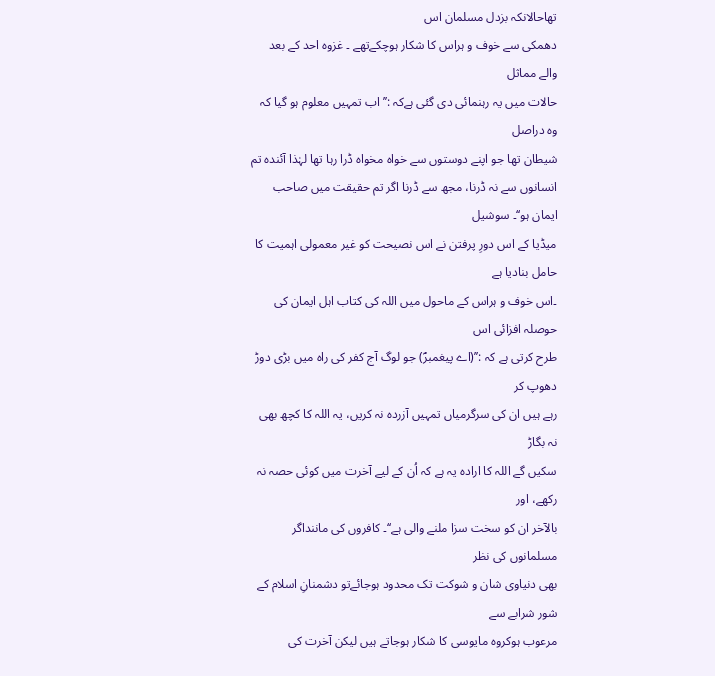تھاحالانکہ بزدل مسلمان اس
دھمکی سے خوف و ہراس کا شکار ہوچکےتھے ۔ غزوہ احد کے بعد والے مماثل
حالات میں یہ رہنمائی دی گئی ہےکہ :’’اب تمہیں معلوم ہو گیا کہ وہ دراصل
شیطان تھا جو اپنے دوستوں سے خواہ مخواہ ڈرا رہا تھا لہٰذا آئندہ تم
انسانوں سے نہ ڈرنا، مجھ سے ڈرنا اگر تم حقیقت میں صاحب ایمان ہو‘‘۔ سوشیل
میڈیا کے اس دورِ پرفتن نے اس نصیحت کو غیر معمولی اہمیت کا حامل بنادیا ہے
۔اس خوف و ہراس کے ماحول میں اللہ کی کتاب اہل ایمان کی حوصلہ افزائی اس
طرح کرتی ہے کہ :’’(اے پیغمبرؐ) جو لوگ آج کفر کی راہ میں بڑی دوڑ دھوپ کر
رہے ہیں ان کی سرگرمیاں تمہیں آزردہ نہ کریں، یہ اللہ کا کچھ بھی نہ بگاڑ
سکیں گے اللہ کا ارادہ یہ ہے کہ اُن کے لیے آخرت میں کوئی حصہ نہ رکھے، اور
بالآخر ان کو سخت سزا ملنے والی ہے‘‘۔ کافروں کی ماننداگر مسلمانوں کی نظر
بھی دنیاوی شان و شوکت تک محدود ہوجائےتو دشمنانِ اسلام کے شور شرابے سے
مرعوب ہوکروہ مایوسی کا شکار ہوجاتے ہیں لیکن آخرت کی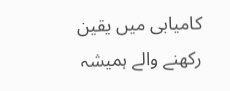کامیابی میں یقین
رکھنے والے ہمیشہ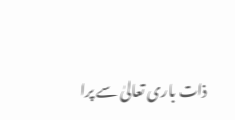ذات باری تعالیٰ سے پرا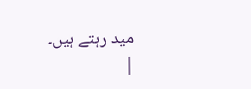مید رہتے ہیں۔
|